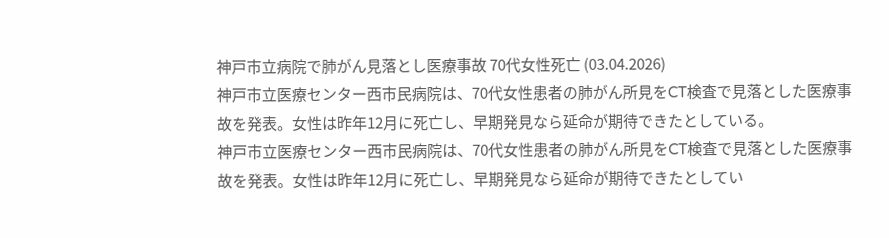神戸市立病院で肺がん見落とし医療事故 70代女性死亡 (03.04.2026)
神戸市立医療センター西市民病院は、70代女性患者の肺がん所見をCT検査で見落とした医療事故を発表。女性は昨年12月に死亡し、早期発見なら延命が期待できたとしている。
神戸市立医療センター西市民病院は、70代女性患者の肺がん所見をCT検査で見落とした医療事故を発表。女性は昨年12月に死亡し、早期発見なら延命が期待できたとしてい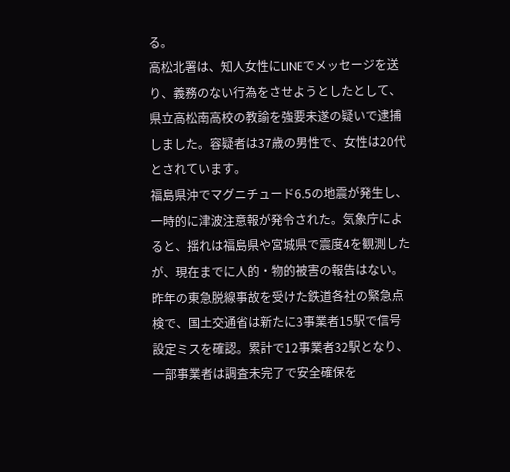る。
高松北署は、知人女性にLINEでメッセージを送り、義務のない行為をさせようとしたとして、県立高松南高校の教諭を強要未遂の疑いで逮捕しました。容疑者は37歳の男性で、女性は20代とされています。
福島県沖でマグニチュード6.5の地震が発生し、一時的に津波注意報が発令された。気象庁によると、揺れは福島県や宮城県で震度4を観測したが、現在までに人的・物的被害の報告はない。
昨年の東急脱線事故を受けた鉄道各社の緊急点検で、国土交通省は新たに3事業者15駅で信号設定ミスを確認。累計で12事業者32駅となり、一部事業者は調査未完了で安全確保を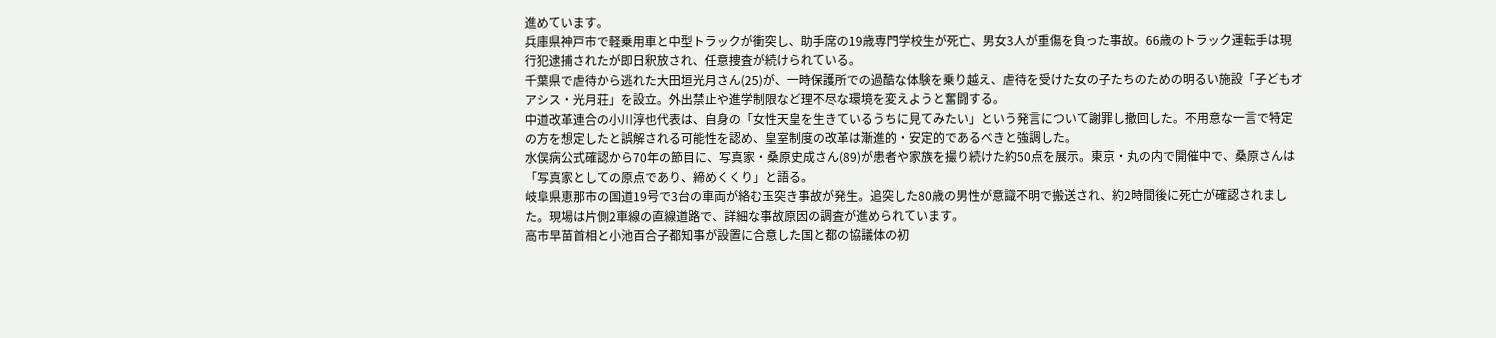進めています。
兵庫県神戸市で軽乗用車と中型トラックが衝突し、助手席の19歳専門学校生が死亡、男女3人が重傷を負った事故。66歳のトラック運転手は現行犯逮捕されたが即日釈放され、任意捜査が続けられている。
千葉県で虐待から逃れた大田垣光月さん(25)が、一時保護所での過酷な体験を乗り越え、虐待を受けた女の子たちのための明るい施設「子どもオアシス・光月荘」を設立。外出禁止や進学制限など理不尽な環境を変えようと奮闘する。
中道改革連合の小川淳也代表は、自身の「女性天皇を生きているうちに見てみたい」という発言について謝罪し撤回した。不用意な一言で特定の方を想定したと誤解される可能性を認め、皇室制度の改革は漸進的・安定的であるべきと強調した。
水俣病公式確認から70年の節目に、写真家・桑原史成さん(89)が患者や家族を撮り続けた約50点を展示。東京・丸の内で開催中で、桑原さんは「写真家としての原点であり、締めくくり」と語る。
岐阜県恵那市の国道19号で3台の車両が絡む玉突き事故が発生。追突した80歳の男性が意識不明で搬送され、約2時間後に死亡が確認されました。現場は片側2車線の直線道路で、詳細な事故原因の調査が進められています。
高市早苗首相と小池百合子都知事が設置に合意した国と都の協議体の初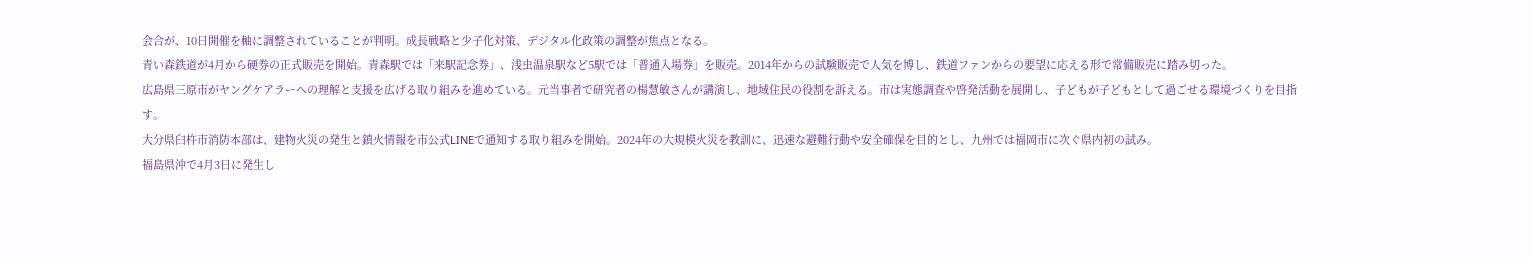会合が、10日開催を軸に調整されていることが判明。成長戦略と少子化対策、デジタル化政策の調整が焦点となる。
青い森鉄道が4月から硬券の正式販売を開始。青森駅では「来駅記念券」、浅虫温泉駅など5駅では「普通入場券」を販売。2014年からの試験販売で人気を博し、鉄道ファンからの要望に応える形で常備販売に踏み切った。
広島県三原市がヤングケアラーへの理解と支援を広げる取り組みを進めている。元当事者で研究者の楊慧敏さんが講演し、地域住民の役割を訴える。市は実態調査や啓発活動を展開し、子どもが子どもとして過ごせる環境づくりを目指す。
大分県臼杵市消防本部は、建物火災の発生と鎮火情報を市公式LINEで通知する取り組みを開始。2024年の大規模火災を教訓に、迅速な避難行動や安全確保を目的とし、九州では福岡市に次ぐ県内初の試み。
福島県沖で4月3日に発生し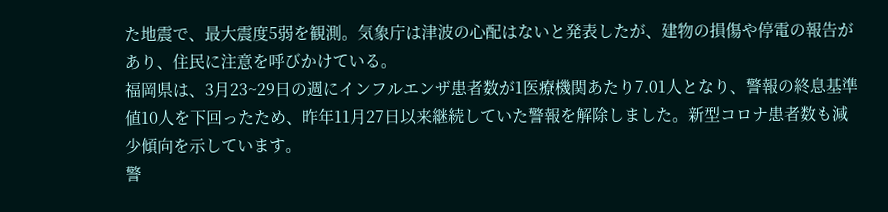た地震で、最大震度5弱を観測。気象庁は津波の心配はないと発表したが、建物の損傷や停電の報告があり、住民に注意を呼びかけている。
福岡県は、3月23~29日の週にインフルエンザ患者数が1医療機関あたり7.01人となり、警報の終息基準値10人を下回ったため、昨年11月27日以来継続していた警報を解除しました。新型コロナ患者数も減少傾向を示しています。
警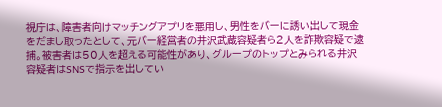視庁は、障害者向けマッチングアプリを悪用し、男性をバーに誘い出して現金をだまし取ったとして、元バー経営者の井沢武蔵容疑者ら2人を詐欺容疑で逮捕。被害者は50人を超える可能性があり、グループのトップとみられる井沢容疑者はSNSで指示を出してい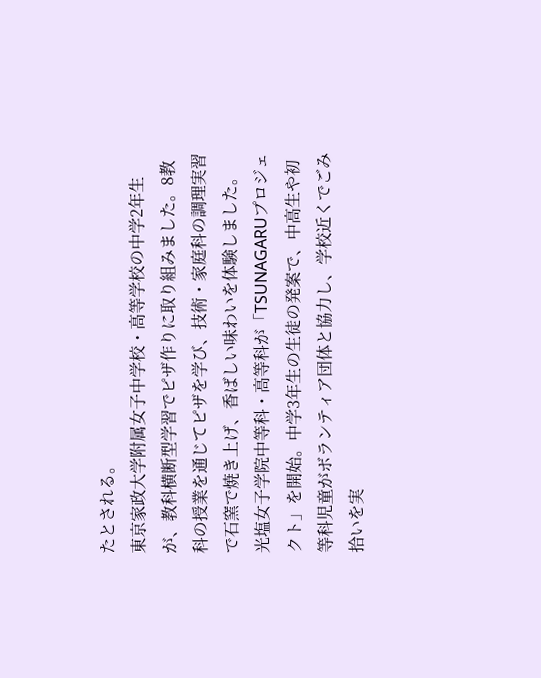たとされる。
東京家政大学附属女子中学校・高等学校の中学2年生が、教科横断型学習でピザ作りに取り組みました。8教科の授業を通じてピザを学び、技術・家庭科の調理実習で石窯で焼き上げ、香ばしい味わいを体験しました。
光塩女子学院中等科・高等科が「TSUNAGARUプロジェクト」を開始。中学3年生の生徒の発案で、中高生や初等科児童がボランティア団体と協力し、学校近くでごみ拾いを実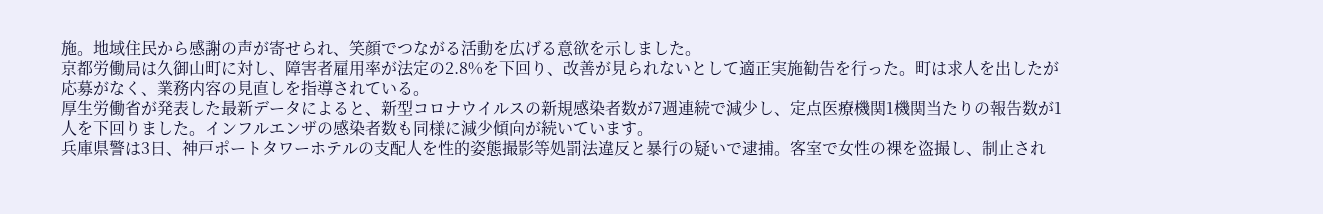施。地域住民から感謝の声が寄せられ、笑顔でつながる活動を広げる意欲を示しました。
京都労働局は久御山町に対し、障害者雇用率が法定の2.8%を下回り、改善が見られないとして適正実施勧告を行った。町は求人を出したが応募がなく、業務内容の見直しを指導されている。
厚生労働省が発表した最新データによると、新型コロナウイルスの新規感染者数が7週連続で減少し、定点医療機関1機関当たりの報告数が1人を下回りました。インフルエンザの感染者数も同様に減少傾向が続いています。
兵庫県警は3日、神戸ポートタワーホテルの支配人を性的姿態撮影等処罰法違反と暴行の疑いで逮捕。客室で女性の裸を盗撮し、制止され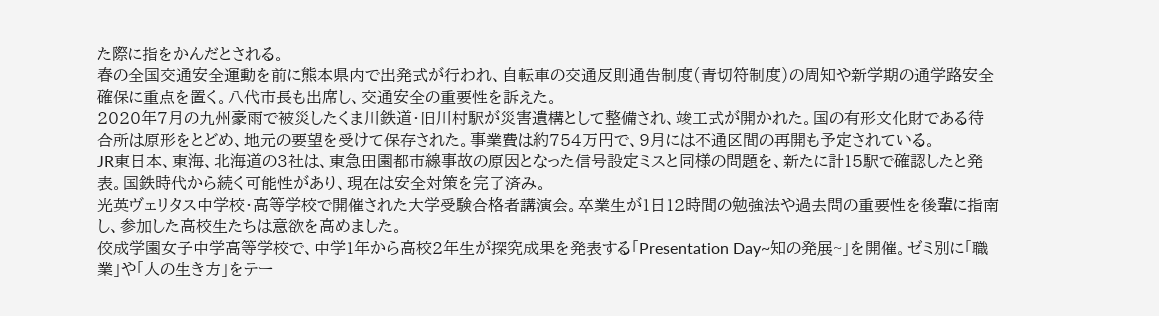た際に指をかんだとされる。
春の全国交通安全運動を前に熊本県内で出発式が行われ、自転車の交通反則通告制度(青切符制度)の周知や新学期の通学路安全確保に重点を置く。八代市長も出席し、交通安全の重要性を訴えた。
2020年7月の九州豪雨で被災したくま川鉄道・旧川村駅が災害遺構として整備され、竣工式が開かれた。国の有形文化財である待合所は原形をとどめ、地元の要望を受けて保存された。事業費は約754万円で、9月には不通区間の再開も予定されている。
JR東日本、東海、北海道の3社は、東急田園都市線事故の原因となった信号設定ミスと同様の問題を、新たに計15駅で確認したと発表。国鉄時代から続く可能性があり、現在は安全対策を完了済み。
光英ヴェリタス中学校・高等学校で開催された大学受験合格者講演会。卒業生が1日12時間の勉強法や過去問の重要性を後輩に指南し、参加した高校生たちは意欲を高めました。
佼成学園女子中学高等学校で、中学1年から高校2年生が探究成果を発表する「Presentation Day~知の発展~」を開催。ゼミ別に「職業」や「人の生き方」をテー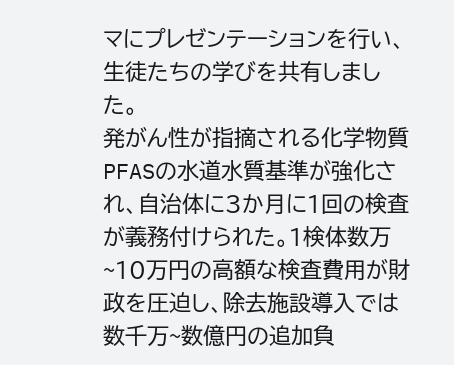マにプレゼンテーションを行い、生徒たちの学びを共有しました。
発がん性が指摘される化学物質PFASの水道水質基準が強化され、自治体に3か月に1回の検査が義務付けられた。1検体数万~10万円の高額な検査費用が財政を圧迫し、除去施設導入では数千万~数億円の追加負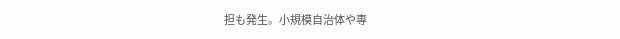担も発生。小規模自治体や専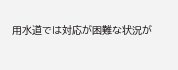用水道では対応が困難な状況が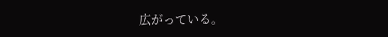広がっている。